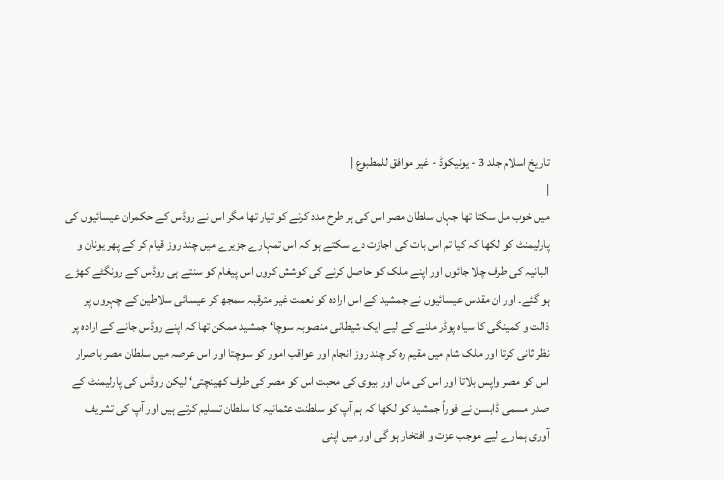تاریخ اسلام جلد 3 - یونیکوڈ - غیر موافق للمطبوع |
|
میں خوب مل سکتا تھا جہاں سلطان مصر اس کی ہر طرح مدد کرنے کو تیار تھا مگر اس نے روڈس کے حکمران عیسائیوں کی پارلیمنٹ کو لکھا کہ کیا تم اس بات کی اجازت دے سکتے ہو کہ اس تمہارے جزیرے میں چند روز قیام کر کے پھر یونان و البانیہ کی طرف چلا جائوں اور اپنے ملک کو حاصل کرنے کی کوشش کروں اس پیغام کو سنتے ہی روڈس کے رونگٹے کھڑے ہو گئے۔ اور ان مقدس عیسائیوں نے جمشید کے اس ارادہ کو نعمت غیر مترقبہ سمجھ کر عیسائی سلاطین کے چہروں پر ذالت و کمینگی کا سیاہ پوڈر ملنے کے لیے ایک شیطانی منصوبہ سوچا‘ جمشید ممکن تھا کہ اپنے روڈس جانے کے ارادہ پر نظر ثانی کرتا اور ملک شام میں مقیم رہ کر چند روز انجام اور عواقب امور کو سوچتا اور اس عرصہ میں سلطان مصر باصرار اس کو مصر واپس بلاتا اور اس کی ماں اور بیوی کی محبت اس کو مصر کی طرف کھینچتی‘ لیکن روڈس کی پارلیمنٹ کے صدر مسمی ڈابسن نے فوراً جمشید کو لکھا کہ ہم آپ کو سلطنت عثمانیہ کا سلطان تسلیم کرتے ہیں اور آپ کی تشریف آوری ہمارے لیے موجب عزت و افتخار ہو گی اور میں اپنی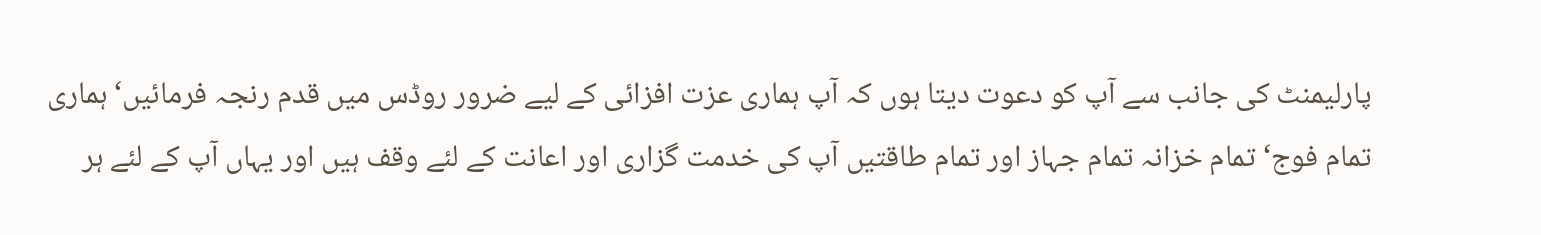پارلیمنٹ کی جانب سے آپ کو دعوت دیتا ہوں کہ آپ ہماری عزت افزائی کے لیے ضرور روڈس میں قدم رنجہ فرمائیں‘ ہماری تمام فوج‘ تمام خزانہ تمام جہاز اور تمام طاقتیں آپ کی خدمت گزاری اور اعانت کے لئے وقف ہیں اور یہاں آپ کے لئے ہر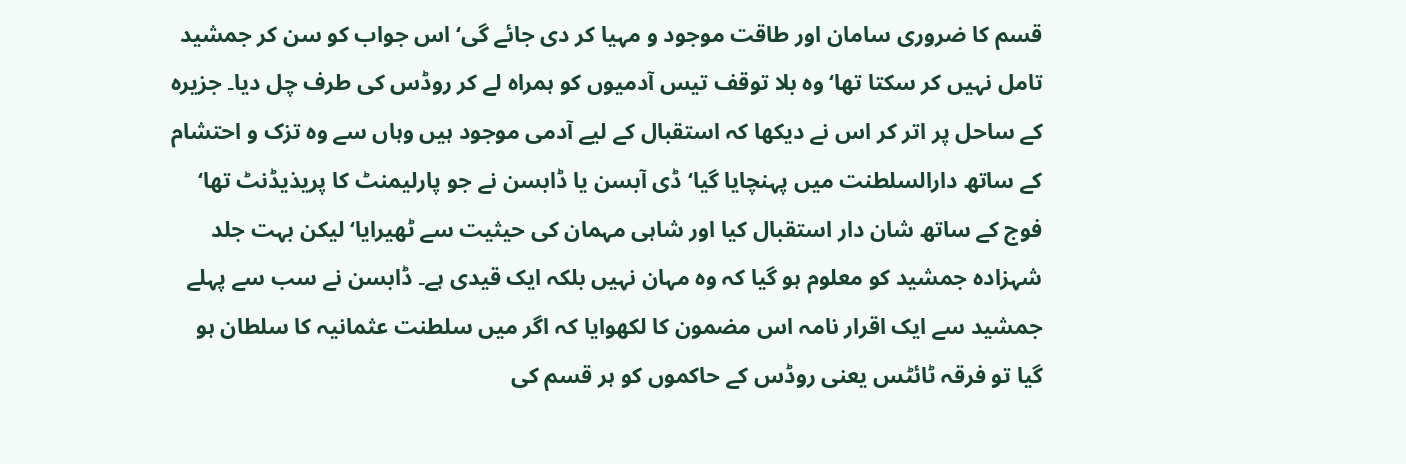قسم کا ضروری سامان اور طاقت موجود و مہیا کر دی جائے گی‘ اس جواب کو سن کر جمشید تامل نہیں کر سکتا تھا‘ وہ بلا توقف تیس آدمیوں کو ہمراہ لے کر روڈس کی طرف چل دیا۔ جزیرہ کے ساحل پر اتر کر اس نے دیکھا کہ استقبال کے لیے آدمی موجود ہیں وہاں سے وہ تزک و احتشام کے ساتھ دارالسلطنت میں پہنچایا گیا‘ ڈی آبسن یا ڈابسن نے جو پارلیمنٹ کا پریذیڈنٹ تھا‘ فوج کے ساتھ شان دار استقبال کیا اور شاہی مہمان کی حیثیت سے ٹھیرایا‘ لیکن بہت جلد شہزادہ جمشید کو معلوم ہو گیا کہ وہ مہان نہیں بلکہ ایک قیدی ہے۔ ڈابسن نے سب سے پہلے جمشید سے ایک اقرار نامہ اس مضمون کا لکھوایا کہ اگر میں سلطنت عثمانیہ کا سلطان ہو گیا تو فرقہ ٹائٹس یعنی روڈس کے حاکموں کو ہر قسم کی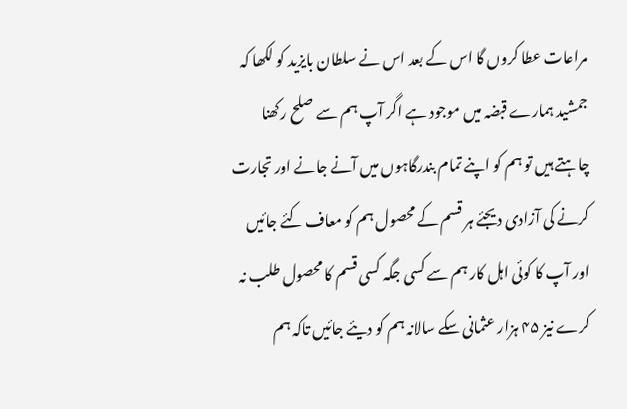مراعات عطا کروں گا اس کے بعد اس نے سلطان بایزید کو لکھا کہ جمشید ہمارے قبضہ میں موجود ہے اگر آپ ہم سے صلح رکھنا چاہتے ہیں تو ہم کو اپنے تمام بندرگاہوں میں آنے جانے اور تجارت کرنے کی آزادی دیجئے ہر قسم کے محصول ہم کو معاف کئے جائیں اور آپ کا کوئی اہل کار ہم سے کسی جگہ کسی قسم کا محصول طلب نہ کرے نیز ۴۵ ہزار عثمانی سکے سالانہ ہم کو دیئے جائیں تاکہ ہم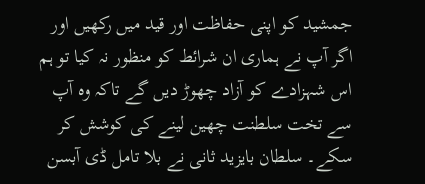جمشید کو اپنی حفاظت اور قید میں رکھیں اور اگر آپ نے ہماری ان شرائط کو منظور نہ کیا تو ہم اس شہزادے کو آزاد چھوڑ دیں گے تاکہ وہ آپ سے تخت سلطنت چھین لینے کی کوشش کر سکے۔ سلطان بایزید ثانی نے بلا تامل ڈی آبسن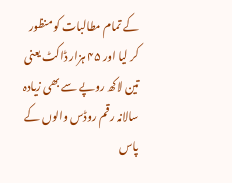کے تمام مطالبات کو منظور کر لیا اور ۴۵ ہزار ڈاکٹ یعنی تین لاکھ روپے سے بھی زیادہ سالانہ رقم روڈس والوں کے پاس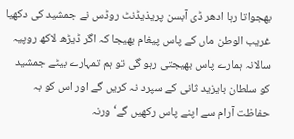بھجواتا رہا ادھر ڈی آبسن پریذیڈنٹ روڈس نے جمشید کی دکھیا غریب الوطن ماں کے پاس پیغام بھیجا کہ اگر ڈیڑھ لاکھ روپیہ سالانہ ہمارے پاس بھیجتی رہو گی تو ہم تمہارے بیٹے جمشید کو سلطان بایزید ثانی کے سپرد نہ کریں گے اور اس کو بہ حفاظت آرام سے اپنے پاس رکھیں گے‘ ورنہ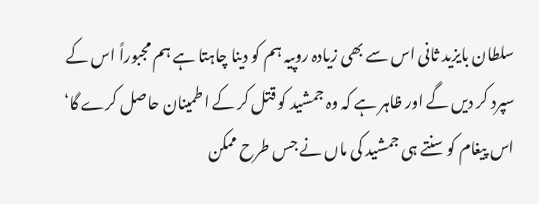سلطان بایزید ثانی اس سے بھی زیادہ روپیہ ہم کو دینا چاہتا ہے ہم مجبوراً اس کے سپرد کر دیں گے اور ظاہر ہے کہ وہ جمشید کو قتل کر کے اطمینان حاصل کرے گا‘ اس پیغام کو سنتے ہی جمشید کی ماں نے جس طرح ممکن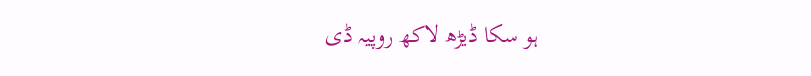ہو سکا ڈیڑھ لاکھ روپیہ ڈی